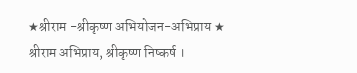★श्रीराम -श्रीकृष्ण अभियोजन-अभिप्राय ★
श्रीराम अभिप्राय, श्रीकृष्ण निष्कर्ष ।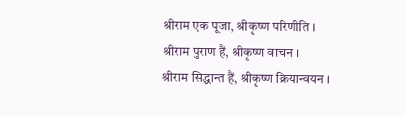श्रीराम एक पूजा, श्रीकृष्ण परिणीति ।
श्रीराम पुराण हैं, श्रीकृष्ण वाचन ।
श्रीराम सिद्धान्त हैं, श्रीकृष्ण क्रियान्वयन ।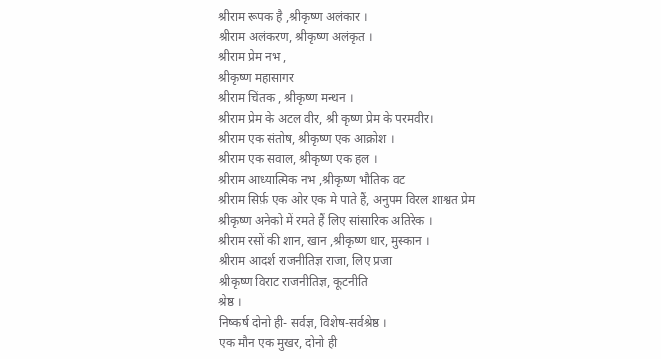श्रीराम रूपक है ,श्रीकृष्ण अलंकार ।
श्रीराम अलंकरण, श्रीकृष्ण अलंकृत ।
श्रीराम प्रेम नभ ,
श्रीकृष्ण महासागर
श्रीराम चिंतक , श्रीकृष्ण मन्थन ।
श्रीराम प्रेम के अटल वीर, श्री कृष्ण प्रेम के परमवीर।
श्रीराम एक संतोष, श्रीकृष्ण एक आक्रोश ।
श्रीराम एक सवाल, श्रीकृष्ण एक हल ।
श्रीराम आध्यात्मिक नभ ,श्रीकृष्ण भौतिक वट
श्रीराम सिर्फ़ एक ओर एक मे पाते हैं, अनुपम विरल शाश्वत प्रेम
श्रीकृष्ण अनेको में रमते हैं लिए सांसारिक अतिरेक ।
श्रीराम रसों की शान, खान ,श्रीकृष्ण धार, मुस्कान ।
श्रीराम आदर्श राजनीतिज्ञ राजा, लिए प्रजा
श्रीकृष्ण विराट राजनीतिज्ञ, कूटनीति
श्रेष्ठ ।
निष्कर्ष दोनो ही- सर्वज्ञ, विशेष-सर्वश्रेष्ठ ।
एक मौन एक मुखर, दोनो ही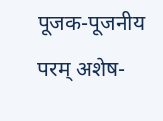पूजक-पूजनीय परम् अशेष-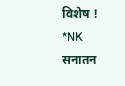विशेष !
*NK सनातन